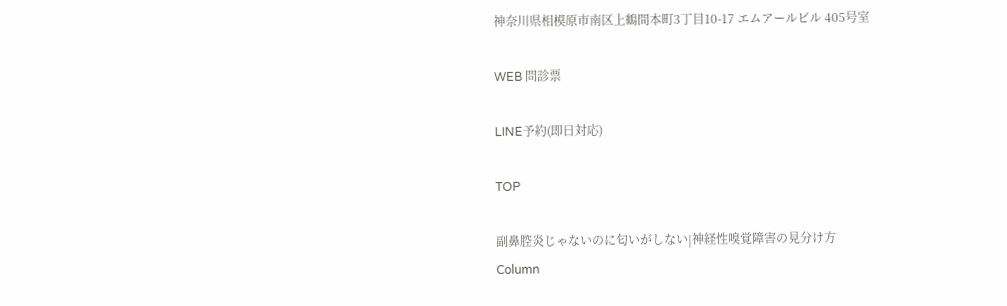神奈川県相模原市南区上鶴間本町3丁目10-17 エムアールビル 405号室

WEB 問診票

LINE予約(即日対応)

TOP

副鼻腔炎じゃないのに匂いがしない|神経性嗅覚障害の見分け方
Column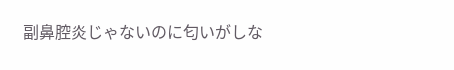副鼻腔炎じゃないのに匂いがしな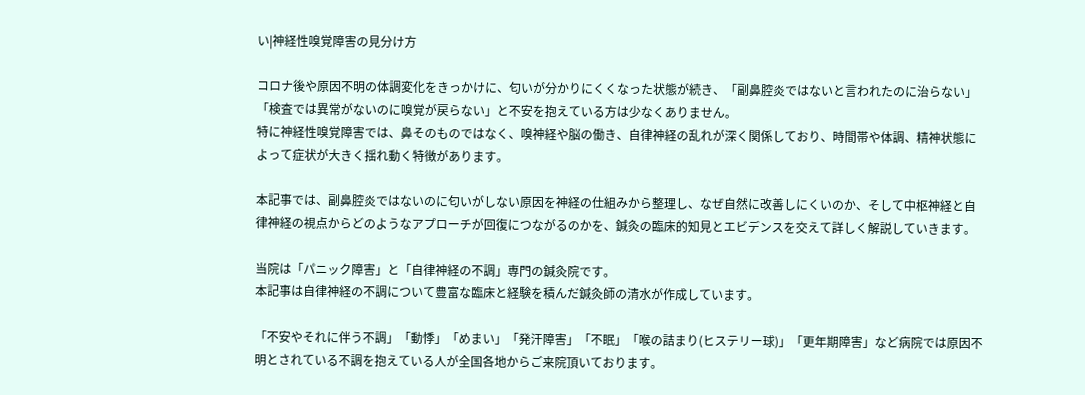い|神経性嗅覚障害の見分け方

コロナ後や原因不明の体調変化をきっかけに、匂いが分かりにくくなった状態が続き、「副鼻腔炎ではないと言われたのに治らない」「検査では異常がないのに嗅覚が戻らない」と不安を抱えている方は少なくありません。
特に神経性嗅覚障害では、鼻そのものではなく、嗅神経や脳の働き、自律神経の乱れが深く関係しており、時間帯や体調、精神状態によって症状が大きく揺れ動く特徴があります。

本記事では、副鼻腔炎ではないのに匂いがしない原因を神経の仕組みから整理し、なぜ自然に改善しにくいのか、そして中枢神経と自律神経の視点からどのようなアプローチが回復につながるのかを、鍼灸の臨床的知見とエビデンスを交えて詳しく解説していきます。

当院は「パニック障害」と「自律神経の不調」専門の鍼灸院です。
本記事は自律神経の不調について豊富な臨床と経験を積んだ鍼灸師の清水が作成しています。

「不安やそれに伴う不調」「動悸」「めまい」「発汗障害」「不眠」「喉の詰まり(ヒステリー球)」「更年期障害」など病院では原因不明とされている不調を抱えている人が全国各地からご来院頂いております。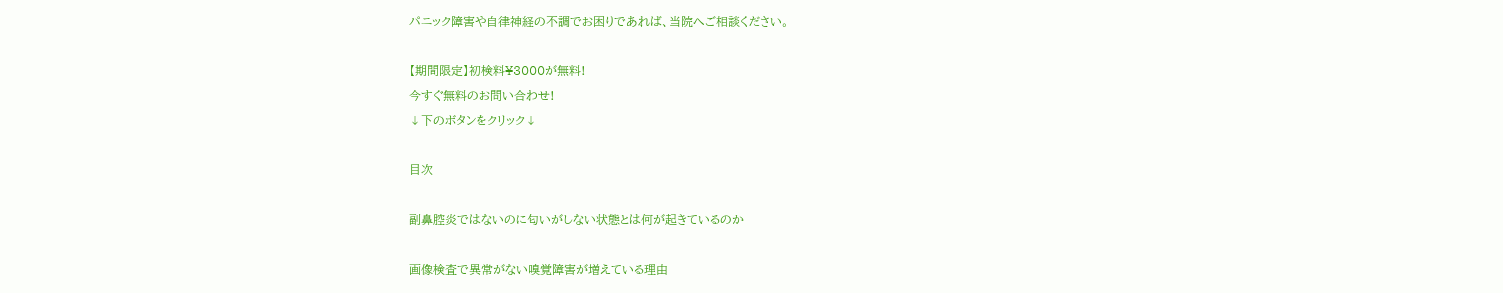パニック障害や自律神経の不調でお困りであれば、当院へご相談ください。

【期間限定】初検料¥3000が無料!
今すぐ無料のお問い合わせ!
↓下のボタンをクリック↓

目次

副鼻腔炎ではないのに匂いがしない状態とは何が起きているのか

画像検査で異常がない嗅覚障害が増えている理由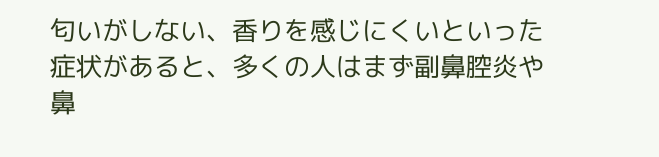匂いがしない、香りを感じにくいといった症状があると、多くの人はまず副鼻腔炎や鼻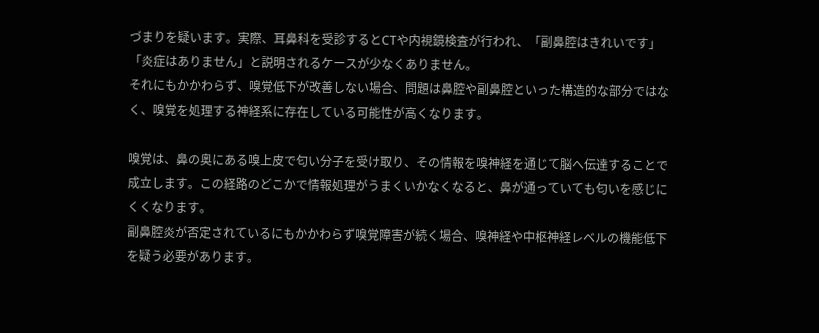づまりを疑います。実際、耳鼻科を受診するとCTや内視鏡検査が行われ、「副鼻腔はきれいです」「炎症はありません」と説明されるケースが少なくありません。
それにもかかわらず、嗅覚低下が改善しない場合、問題は鼻腔や副鼻腔といった構造的な部分ではなく、嗅覚を処理する神経系に存在している可能性が高くなります。

嗅覚は、鼻の奥にある嗅上皮で匂い分子を受け取り、その情報を嗅神経を通じて脳へ伝達することで成立します。この経路のどこかで情報処理がうまくいかなくなると、鼻が通っていても匂いを感じにくくなります。
副鼻腔炎が否定されているにもかかわらず嗅覚障害が続く場合、嗅神経や中枢神経レベルの機能低下を疑う必要があります。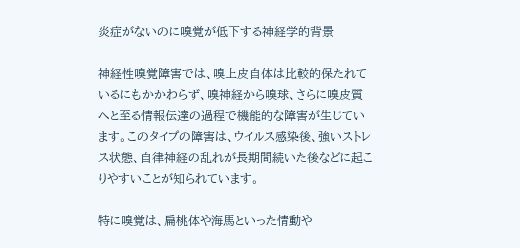炎症がないのに嗅覚が低下する神経学的背景

神経性嗅覚障害では、嗅上皮自体は比較的保たれているにもかかわらず、嗅神経から嗅球、さらに嗅皮質へと至る情報伝達の過程で機能的な障害が生じています。このタイプの障害は、ウイルス感染後、強いストレス状態、自律神経の乱れが長期間続いた後などに起こりやすいことが知られています。

特に嗅覚は、扁桃体や海馬といった情動や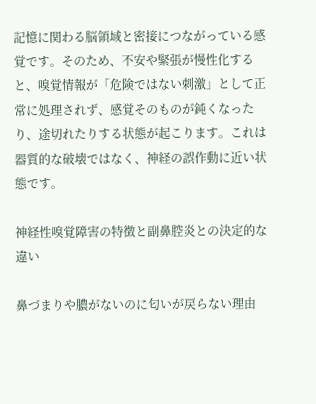記憶に関わる脳領域と密接につながっている感覚です。そのため、不安や緊張が慢性化すると、嗅覚情報が「危険ではない刺激」として正常に処理されず、感覚そのものが鈍くなったり、途切れたりする状態が起こります。これは器質的な破壊ではなく、神経の誤作動に近い状態です。

神経性嗅覚障害の特徴と副鼻腔炎との決定的な違い

鼻づまりや膿がないのに匂いが戻らない理由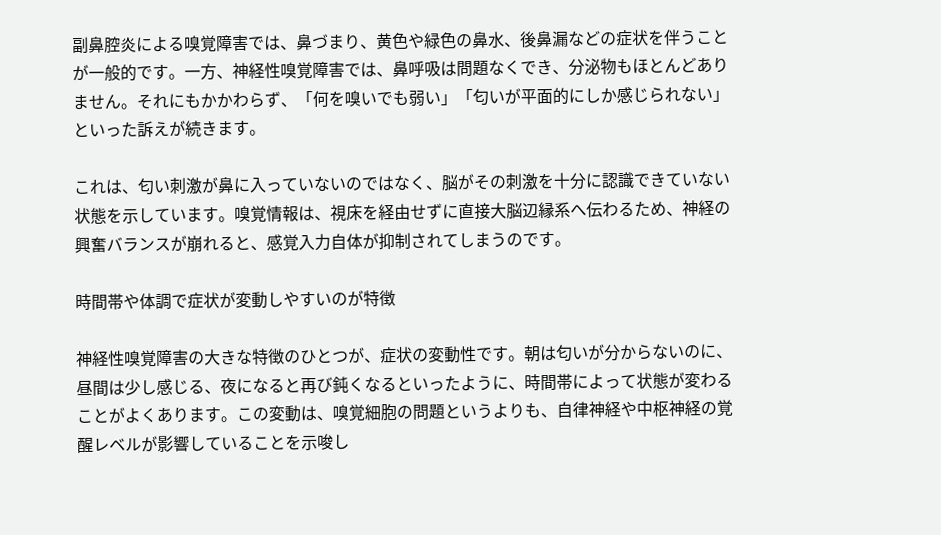副鼻腔炎による嗅覚障害では、鼻づまり、黄色や緑色の鼻水、後鼻漏などの症状を伴うことが一般的です。一方、神経性嗅覚障害では、鼻呼吸は問題なくでき、分泌物もほとんどありません。それにもかかわらず、「何を嗅いでも弱い」「匂いが平面的にしか感じられない」といった訴えが続きます。

これは、匂い刺激が鼻に入っていないのではなく、脳がその刺激を十分に認識できていない状態を示しています。嗅覚情報は、視床を経由せずに直接大脳辺縁系へ伝わるため、神経の興奮バランスが崩れると、感覚入力自体が抑制されてしまうのです。

時間帯や体調で症状が変動しやすいのが特徴

神経性嗅覚障害の大きな特徴のひとつが、症状の変動性です。朝は匂いが分からないのに、昼間は少し感じる、夜になると再び鈍くなるといったように、時間帯によって状態が変わることがよくあります。この変動は、嗅覚細胞の問題というよりも、自律神経や中枢神経の覚醒レベルが影響していることを示唆し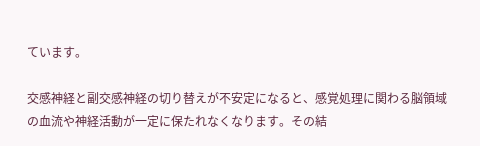ています。

交感神経と副交感神経の切り替えが不安定になると、感覚処理に関わる脳領域の血流や神経活動が一定に保たれなくなります。その結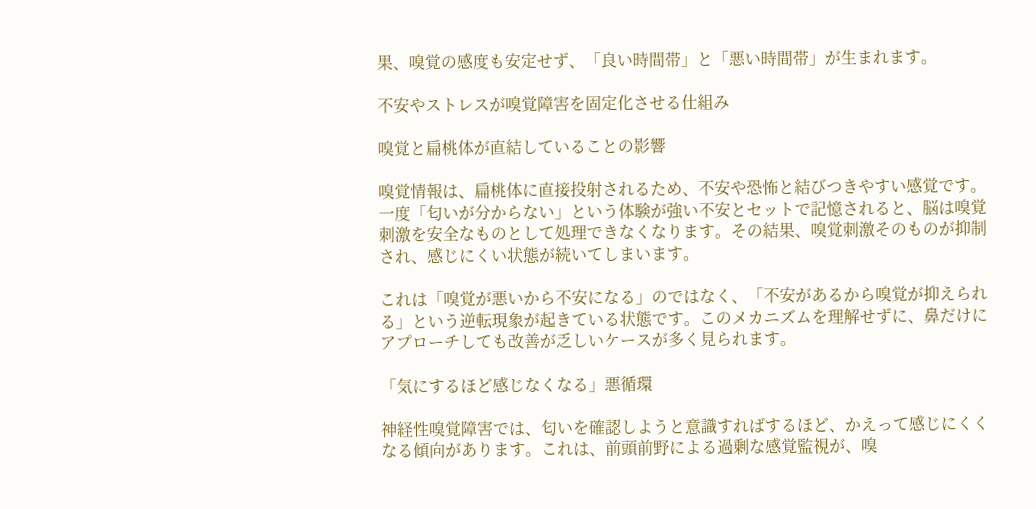果、嗅覚の感度も安定せず、「良い時間帯」と「悪い時間帯」が生まれます。

不安やストレスが嗅覚障害を固定化させる仕組み

嗅覚と扁桃体が直結していることの影響

嗅覚情報は、扁桃体に直接投射されるため、不安や恐怖と結びつきやすい感覚です。一度「匂いが分からない」という体験が強い不安とセットで記憶されると、脳は嗅覚刺激を安全なものとして処理できなくなります。その結果、嗅覚刺激そのものが抑制され、感じにくい状態が続いてしまいます。

これは「嗅覚が悪いから不安になる」のではなく、「不安があるから嗅覚が抑えられる」という逆転現象が起きている状態です。このメカニズムを理解せずに、鼻だけにアプローチしても改善が乏しいケースが多く見られます。

「気にするほど感じなくなる」悪循環

神経性嗅覚障害では、匂いを確認しようと意識すればするほど、かえって感じにくくなる傾向があります。これは、前頭前野による過剰な感覚監視が、嗅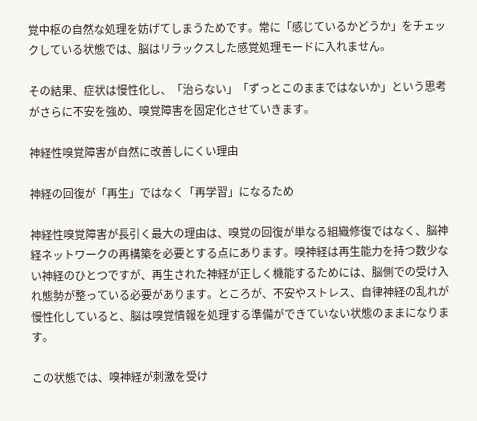覚中枢の自然な処理を妨げてしまうためです。常に「感じているかどうか」をチェックしている状態では、脳はリラックスした感覚処理モードに入れません。

その結果、症状は慢性化し、「治らない」「ずっとこのままではないか」という思考がさらに不安を強め、嗅覚障害を固定化させていきます。

神経性嗅覚障害が自然に改善しにくい理由

神経の回復が「再生」ではなく「再学習」になるため

神経性嗅覚障害が長引く最大の理由は、嗅覚の回復が単なる組織修復ではなく、脳神経ネットワークの再構築を必要とする点にあります。嗅神経は再生能力を持つ数少ない神経のひとつですが、再生された神経が正しく機能するためには、脳側での受け入れ態勢が整っている必要があります。ところが、不安やストレス、自律神経の乱れが慢性化していると、脳は嗅覚情報を処理する準備ができていない状態のままになります。

この状態では、嗅神経が刺激を受け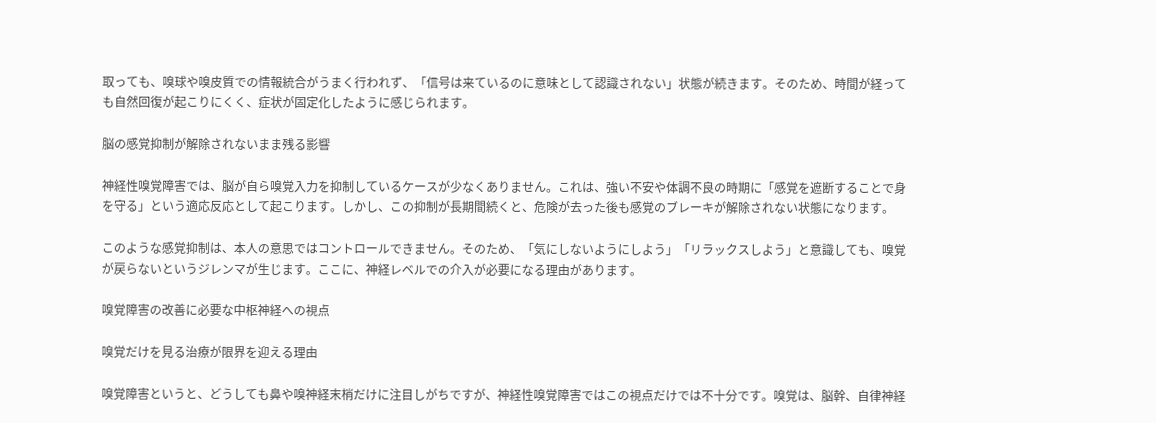取っても、嗅球や嗅皮質での情報統合がうまく行われず、「信号は来ているのに意味として認識されない」状態が続きます。そのため、時間が経っても自然回復が起こりにくく、症状が固定化したように感じられます。

脳の感覚抑制が解除されないまま残る影響

神経性嗅覚障害では、脳が自ら嗅覚入力を抑制しているケースが少なくありません。これは、強い不安や体調不良の時期に「感覚を遮断することで身を守る」という適応反応として起こります。しかし、この抑制が長期間続くと、危険が去った後も感覚のブレーキが解除されない状態になります。

このような感覚抑制は、本人の意思ではコントロールできません。そのため、「気にしないようにしよう」「リラックスしよう」と意識しても、嗅覚が戻らないというジレンマが生じます。ここに、神経レベルでの介入が必要になる理由があります。

嗅覚障害の改善に必要な中枢神経への視点

嗅覚だけを見る治療が限界を迎える理由

嗅覚障害というと、どうしても鼻や嗅神経末梢だけに注目しがちですが、神経性嗅覚障害ではこの視点だけでは不十分です。嗅覚は、脳幹、自律神経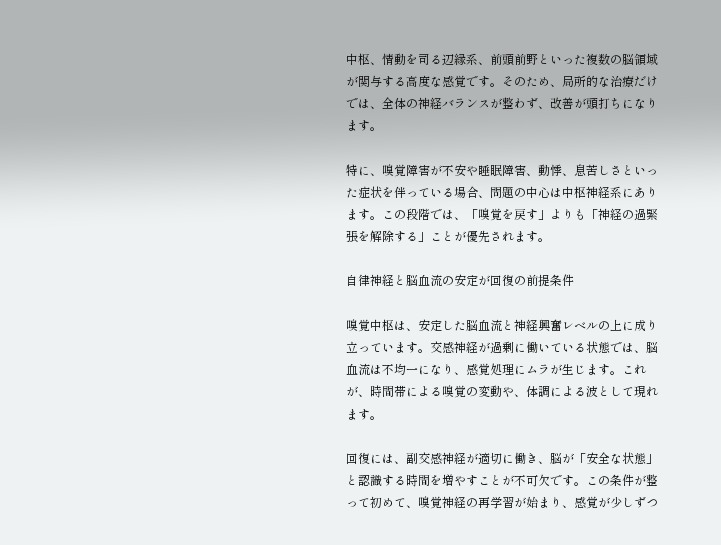中枢、情動を司る辺縁系、前頭前野といった複数の脳領域が関与する高度な感覚です。そのため、局所的な治療だけでは、全体の神経バランスが整わず、改善が頭打ちになります。

特に、嗅覚障害が不安や睡眠障害、動悸、息苦しさといった症状を伴っている場合、問題の中心は中枢神経系にあります。この段階では、「嗅覚を戻す」よりも「神経の過緊張を解除する」ことが優先されます。

自律神経と脳血流の安定が回復の前提条件

嗅覚中枢は、安定した脳血流と神経興奮レベルの上に成り立っています。交感神経が過剰に働いている状態では、脳血流は不均一になり、感覚処理にムラが生じます。これが、時間帯による嗅覚の変動や、体調による波として現れます。

回復には、副交感神経が適切に働き、脳が「安全な状態」と認識する時間を増やすことが不可欠です。この条件が整って初めて、嗅覚神経の再学習が始まり、感覚が少しずつ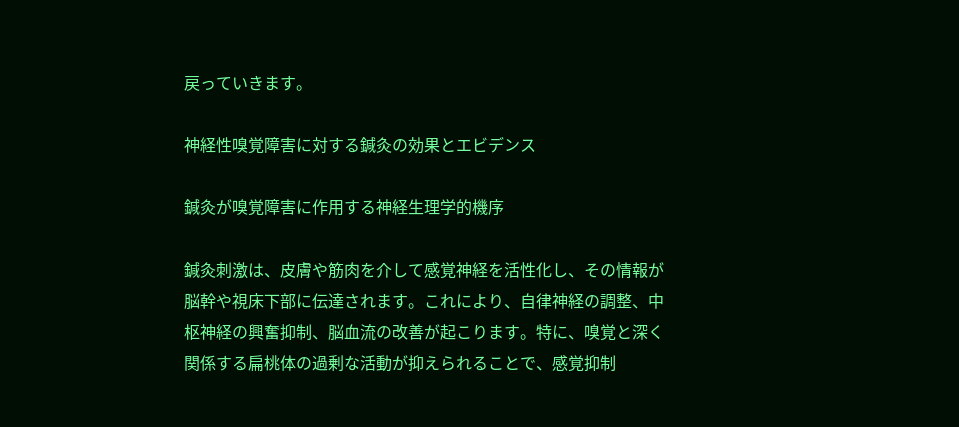戻っていきます。

神経性嗅覚障害に対する鍼灸の効果とエビデンス

鍼灸が嗅覚障害に作用する神経生理学的機序

鍼灸刺激は、皮膚や筋肉を介して感覚神経を活性化し、その情報が脳幹や視床下部に伝達されます。これにより、自律神経の調整、中枢神経の興奮抑制、脳血流の改善が起こります。特に、嗅覚と深く関係する扁桃体の過剰な活動が抑えられることで、感覚抑制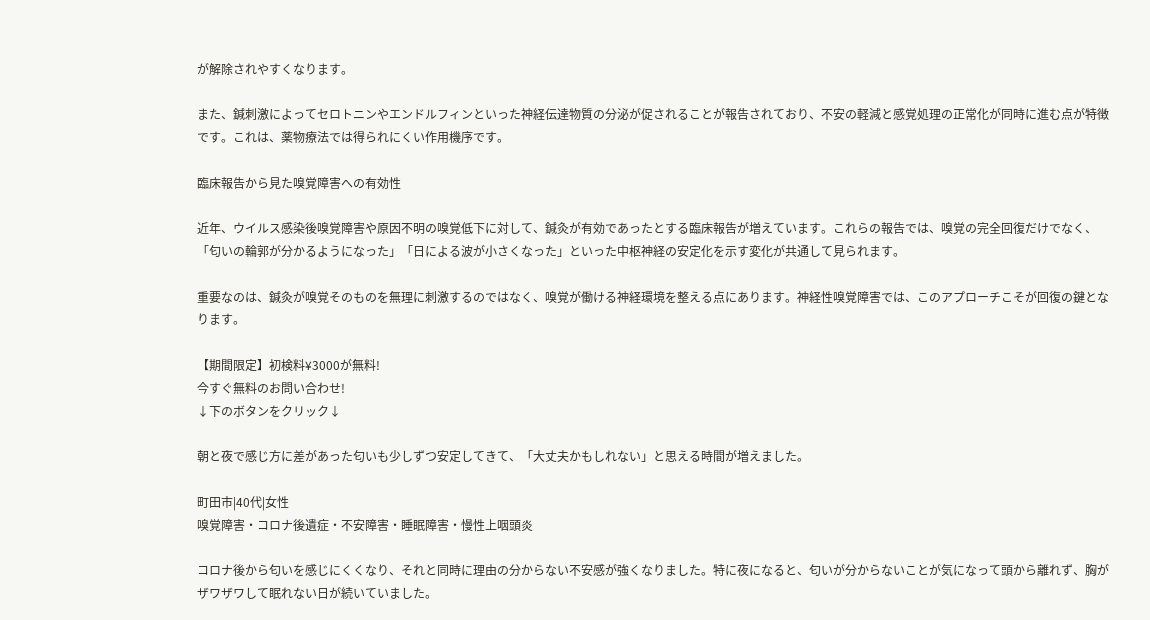が解除されやすくなります。

また、鍼刺激によってセロトニンやエンドルフィンといった神経伝達物質の分泌が促されることが報告されており、不安の軽減と感覚処理の正常化が同時に進む点が特徴です。これは、薬物療法では得られにくい作用機序です。

臨床報告から見た嗅覚障害への有効性

近年、ウイルス感染後嗅覚障害や原因不明の嗅覚低下に対して、鍼灸が有効であったとする臨床報告が増えています。これらの報告では、嗅覚の完全回復だけでなく、「匂いの輪郭が分かるようになった」「日による波が小さくなった」といった中枢神経の安定化を示す変化が共通して見られます。

重要なのは、鍼灸が嗅覚そのものを無理に刺激するのではなく、嗅覚が働ける神経環境を整える点にあります。神経性嗅覚障害では、このアプローチこそが回復の鍵となります。

【期間限定】初検料¥3000が無料!
今すぐ無料のお問い合わせ!
↓下のボタンをクリック↓

朝と夜で感じ方に差があった匂いも少しずつ安定してきて、「大丈夫かもしれない」と思える時間が増えました。

町田市|40代|女性
嗅覚障害・コロナ後遺症・不安障害・睡眠障害・慢性上咽頭炎

コロナ後から匂いを感じにくくなり、それと同時に理由の分からない不安感が強くなりました。特に夜になると、匂いが分からないことが気になって頭から離れず、胸がザワザワして眠れない日が続いていました。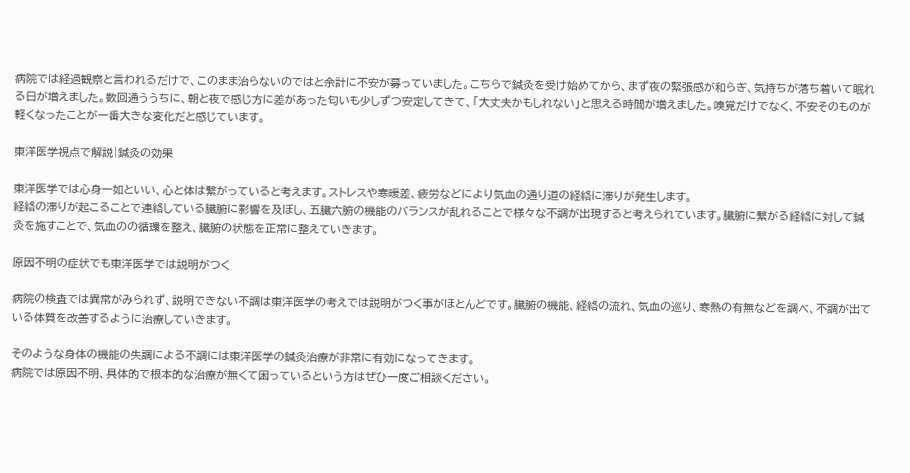病院では経過観察と言われるだけで、このまま治らないのではと余計に不安が募っていました。こちらで鍼灸を受け始めてから、まず夜の緊張感が和らぎ、気持ちが落ち着いて眠れる日が増えました。数回通ううちに、朝と夜で感じ方に差があった匂いも少しずつ安定してきて、「大丈夫かもしれない」と思える時間が増えました。嗅覚だけでなく、不安そのものが軽くなったことが一番大きな変化だと感じています。

東洋医学視点で解説|鍼灸の効果

東洋医学では心身一如といい、心と体は繋がっていると考えます。ストレスや寒暖差、疲労などにより気血の通り道の経絡に滞りが発生します。
経絡の滞りが起こることで連絡している臓腑に影響を及ぼし、五臓六腑の機能のバランスが乱れることで様々な不調が出現すると考えられています。臓腑に繋がる経絡に対して鍼灸を施すことで、気血のの循環を整え、臓腑の状態を正常に整えていきます。

原因不明の症状でも東洋医学では説明がつく

病院の検査では異常がみられず、説明できない不調は東洋医学の考えでは説明がつく事がほとんどです。臓腑の機能、経絡の流れ、気血の巡り、寒熱の有無などを調べ、不調が出ている体質を改善するように治療していきます。

そのような身体の機能の失調による不調には東洋医学の鍼灸治療が非常に有効になってきます。
病院では原因不明、具体的で根本的な治療が無くて困っているという方はぜひ一度ご相談ください。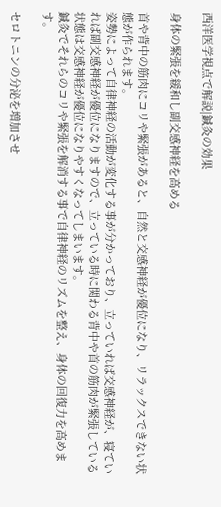西洋医学視点で解説|鍼灸の効果

身体の緊張を緩和し副交感神経を高める

首や背中の筋肉にコリや緊張があると、自然と交感神経が優位になり、リラックスできない状態が作られます。
姿勢によって自律神経の活動が変化する事が分かっており、立っていれば交感神経が、寝ていれば副交感神経が優位になりますので、立っている時に関わる背中や首の筋肉が緊張している状態は交感神経が優位になりやすくなってしまいます。
鍼灸でそれらのコリや緊張を解消する事で自律神経のリズムを整え、身体の回復力を高めます。

セロトニンの分泌を増加させ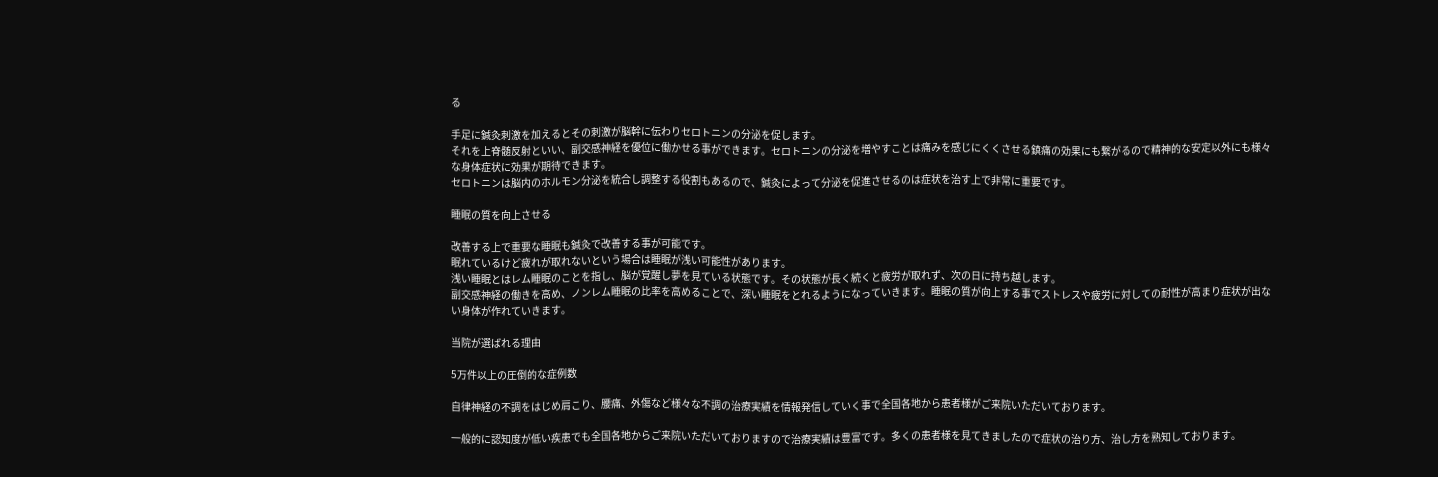る

手足に鍼灸刺激を加えるとその刺激が脳幹に伝わりセロトニンの分泌を促します。
それを上脊髄反射といい、副交感神経を優位に働かせる事ができます。セロトニンの分泌を増やすことは痛みを感じにくくさせる鎮痛の効果にも繋がるので精神的な安定以外にも様々な身体症状に効果が期待できます。
セロトニンは脳内のホルモン分泌を統合し調整する役割もあるので、鍼灸によって分泌を促進させるのは症状を治す上で非常に重要です。

睡眠の質を向上させる

改善する上で重要な睡眠も鍼灸で改善する事が可能です。
眠れているけど疲れが取れないという場合は睡眠が浅い可能性があります。
浅い睡眠とはレム睡眠のことを指し、脳が覚醒し夢を見ている状態です。その状態が長く続くと疲労が取れず、次の日に持ち越します。
副交感神経の働きを高め、ノンレム睡眠の比率を高めることで、深い睡眠をとれるようになっていきます。睡眠の質が向上する事でストレスや疲労に対しての耐性が高まり症状が出ない身体が作れていきます。

当院が選ばれる理由

5万件以上の圧倒的な症例数

自律神経の不調をはじめ肩こり、腰痛、外傷など様々な不調の治療実績を情報発信していく事で全国各地から患者様がご来院いただいております。

一般的に認知度が低い疾患でも全国各地からご来院いただいておりますので治療実績は豊富です。多くの患者様を見てきましたので症状の治り方、治し方を熟知しております。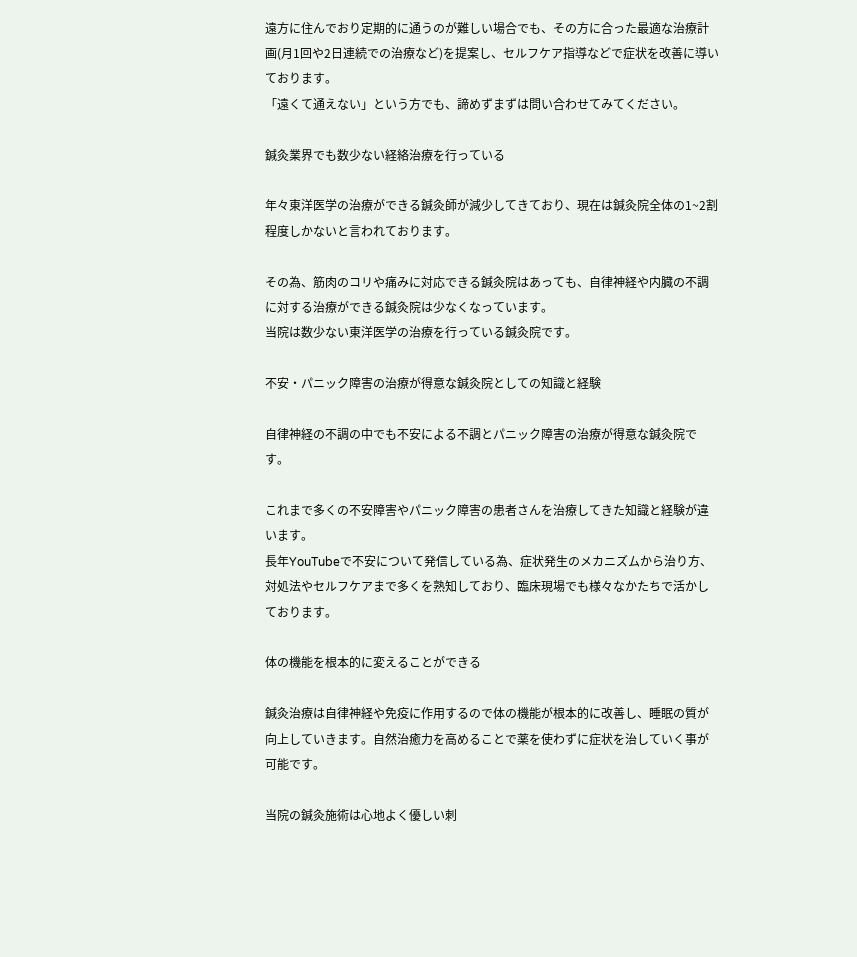遠方に住んでおり定期的に通うのが難しい場合でも、その方に合った最適な治療計画(月1回や2日連続での治療など)を提案し、セルフケア指導などで症状を改善に導いております。
「遠くて通えない」という方でも、諦めずまずは問い合わせてみてください。

鍼灸業界でも数少ない経絡治療を行っている

年々東洋医学の治療ができる鍼灸師が減少してきており、現在は鍼灸院全体の1~2割程度しかないと言われております。

その為、筋肉のコリや痛みに対応できる鍼灸院はあっても、自律神経や内臓の不調に対する治療ができる鍼灸院は少なくなっています。
当院は数少ない東洋医学の治療を行っている鍼灸院です。

不安・パニック障害の治療が得意な鍼灸院としての知識と経験

自律神経の不調の中でも不安による不調とパニック障害の治療が得意な鍼灸院です。

これまで多くの不安障害やパニック障害の患者さんを治療してきた知識と経験が違います。
長年YouTubeで不安について発信している為、症状発生のメカニズムから治り方、対処法やセルフケアまで多くを熟知しており、臨床現場でも様々なかたちで活かしております。

体の機能を根本的に変えることができる

鍼灸治療は自律神経や免疫に作用するので体の機能が根本的に改善し、睡眠の質が向上していきます。自然治癒力を高めることで薬を使わずに症状を治していく事が可能です。

当院の鍼灸施術は心地よく優しい刺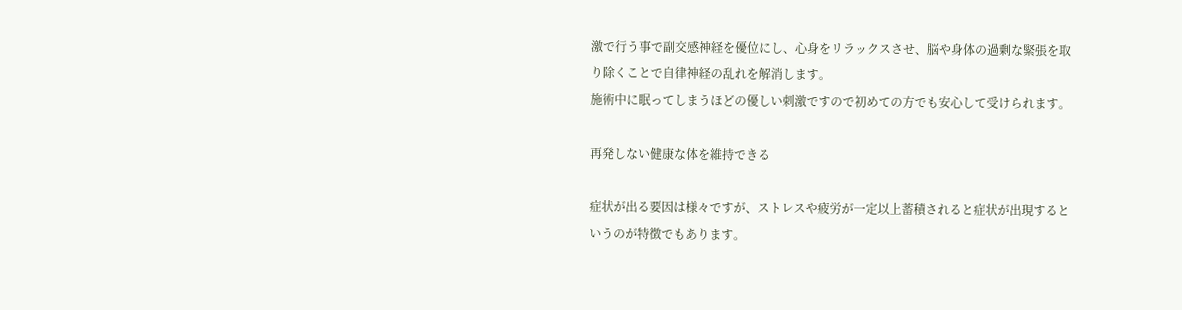激で行う事で副交感神経を優位にし、心身をリラックスさせ、脳や身体の過剰な緊張を取り除くことで自律神経の乱れを解消します。
施術中に眠ってしまうほどの優しい刺激ですので初めての方でも安心して受けられます。

再発しない健康な体を維持できる

症状が出る要因は様々ですが、ストレスや疲労が一定以上蓄積されると症状が出現するというのが特徴でもあります。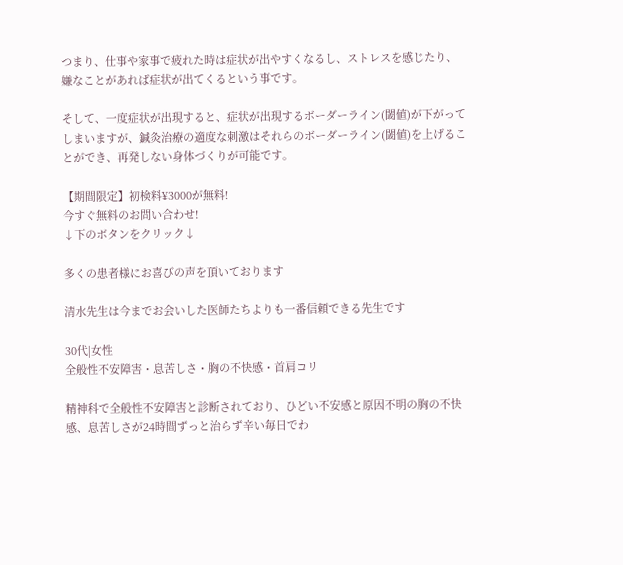つまり、仕事や家事で疲れた時は症状が出やすくなるし、ストレスを感じたり、嫌なことがあれば症状が出てくるという事です。

そして、一度症状が出現すると、症状が出現するボーダーライン(閾値)が下がってしまいますが、鍼灸治療の適度な刺激はそれらのボーダーライン(閾値)を上げることができ、再発しない身体づくりが可能です。

【期間限定】初検料¥3000が無料!
今すぐ無料のお問い合わせ!
↓下のボタンをクリック↓

多くの患者様にお喜びの声を頂いております

清水先生は今までお会いした医師たちよりも一番信頼できる先生です

30代|女性
全般性不安障害・息苦しさ・胸の不快感・首肩コリ

精神科で全般性不安障害と診断されており、ひどい不安感と原因不明の胸の不快感、息苦しさが24時間ずっと治らず辛い毎日でわ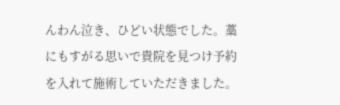んわん泣き、ひどい状態でした。藁にもすがる思いで貴院を見つけ予約を入れて施術していただきました。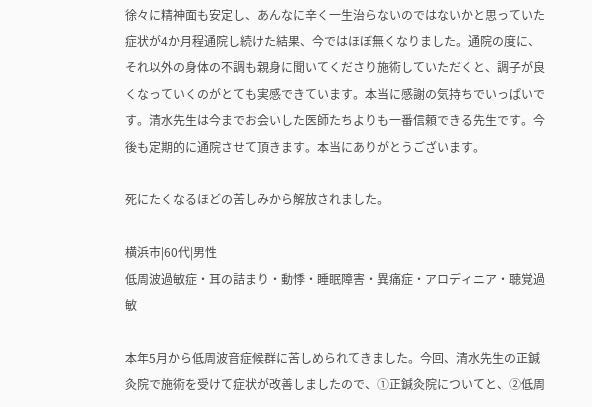徐々に精神面も安定し、あんなに辛く一生治らないのではないかと思っていた症状が4か月程通院し続けた結果、今ではほぼ無くなりました。通院の度に、それ以外の身体の不調も親身に聞いてくださり施術していただくと、調子が良くなっていくのがとても実感できています。本当に感謝の気持ちでいっぱいです。清水先生は今までお会いした医師たちよりも一番信頼できる先生です。今後も定期的に通院させて頂きます。本当にありがとうございます。

死にたくなるほどの苦しみから解放されました。

横浜市|60代|男性
低周波過敏症・耳の詰まり・動悸・睡眠障害・異痛症・アロディニア・聴覚過敏

本年5月から低周波音症候群に苦しめられてきました。今回、清水先生の正鍼灸院で施術を受けて症状が改善しましたので、①正鍼灸院についてと、②低周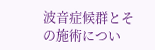波音症候群とその施術につい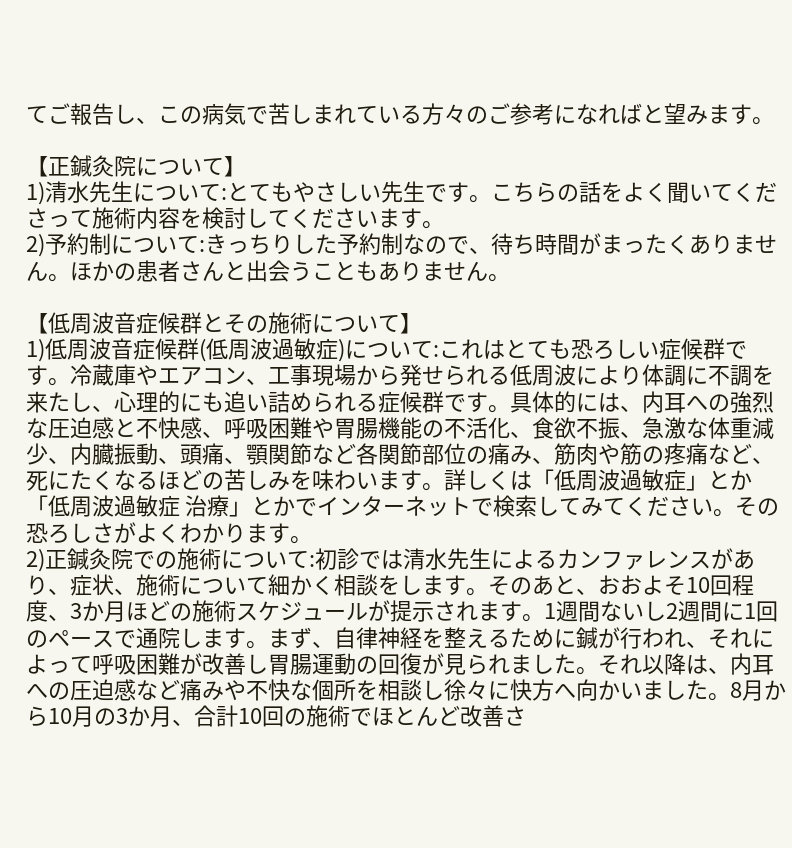てご報告し、この病気で苦しまれている方々のご参考になればと望みます。

【正鍼灸院について】
1)清水先生について:とてもやさしい先生です。こちらの話をよく聞いてくださって施術内容を検討してくださいます。
2)予約制について:きっちりした予約制なので、待ち時間がまったくありません。ほかの患者さんと出会うこともありません。

【低周波音症候群とその施術について】
1)低周波音症候群(低周波過敏症)について:これはとても恐ろしい症候群です。冷蔵庫やエアコン、工事現場から発せられる低周波により体調に不調を来たし、心理的にも追い詰められる症候群です。具体的には、内耳への強烈な圧迫感と不快感、呼吸困難や胃腸機能の不活化、食欲不振、急激な体重減少、内臓振動、頭痛、顎関節など各関節部位の痛み、筋肉や筋の疼痛など、死にたくなるほどの苦しみを味わいます。詳しくは「低周波過敏症」とか「低周波過敏症 治療」とかでインターネットで検索してみてください。その恐ろしさがよくわかります。
2)正鍼灸院での施術について:初診では清水先生によるカンファレンスがあり、症状、施術について細かく相談をします。そのあと、おおよそ10回程度、3か月ほどの施術スケジュールが提示されます。1週間ないし2週間に1回のペースで通院します。まず、自律神経を整えるために鍼が行われ、それによって呼吸困難が改善し胃腸運動の回復が見られました。それ以降は、内耳への圧迫感など痛みや不快な個所を相談し徐々に快方へ向かいました。8月から10月の3か月、合計10回の施術でほとんど改善さ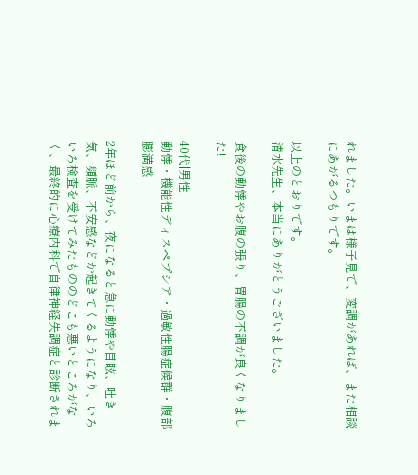れました。いまは様子見で、変調があれば、また相談にあがるつもりです。

以上のとおりです。
清水先生、本当にありがとうございました。

食後の動悸やお腹の張り、胃腸の不調が良くなりました!

40代|男性
動悸・機能性ディスペプシア・過敏性腸症候群・腹部膨満感

2年ほど前から、夜になると急に動悸や目眩、吐き気、頻脈、不安感などか起きてくるようになり、いろいろ検査を受けてみたもののどこも悪いところがなく、最終的に心療内科で自律神経失調症と診断されま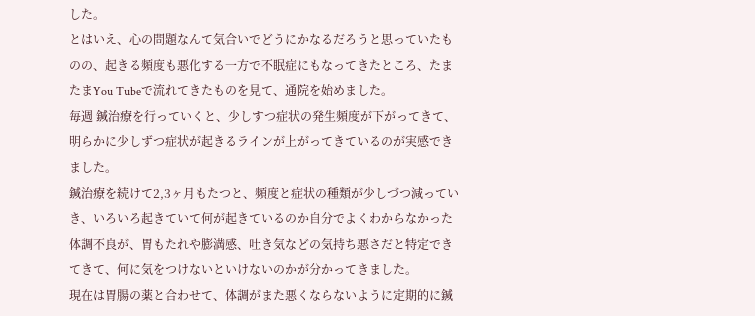した。
とはいえ、心の問題なんて気合いでどうにかなるだろうと思っていたものの、起きる頻度も悪化する一方で不眠症にもなってきたところ、たまたまYou Tubeで流れてきたものを見て、通院を始めました。
毎週 鍼治療を行っていくと、少しすつ症状の発生頻度が下がってきて、明らかに少しずつ症状が起きるラインが上がってきているのが実感できました。
鍼治療を続けて2,3ヶ月もたつと、頻度と症状の種類が少しづつ減っていき、いろいろ起きていて何が起きているのか自分でよくわからなかった体調不良が、胃もたれや膨満感、吐き気などの気持ち悪さだと特定できてきて、何に気をつけないといけないのかが分かってきました。
現在は胃腸の薬と合わせて、体調がまた悪くならないように定期的に鍼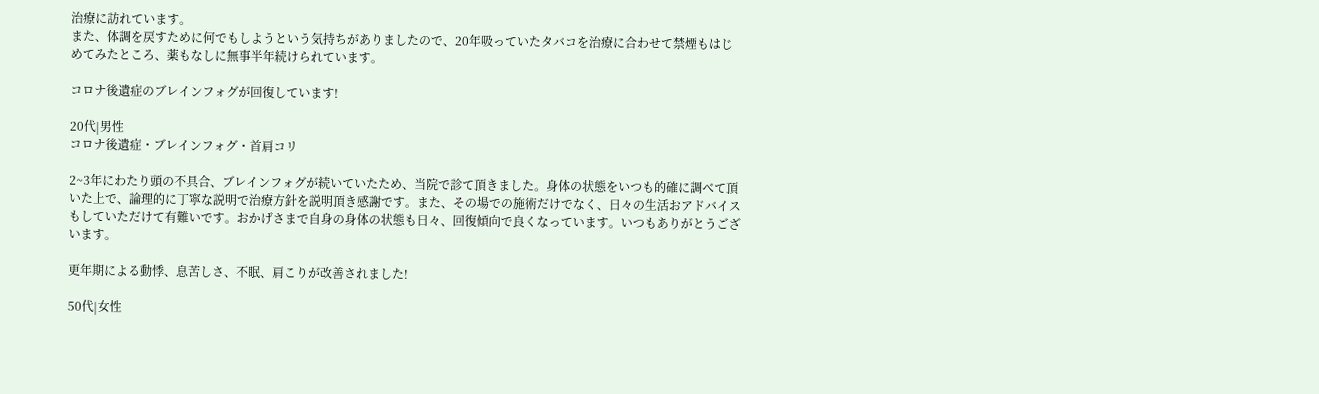治療に訪れています。
また、体調を戻すために何でもしようという気持ちがありましたので、20年吸っていたタバコを治療に合わせて禁煙もはじめてみたところ、薬もなしに無事半年続けられています。

コロナ後遺症のブレインフォグが回復しています!

20代|男性
コロナ後遺症・ブレインフォグ・首肩コリ

2~3年にわたり頭の不具合、ブレインフォグが続いていたため、当院で診て頂きました。身体の状態をいつも的確に調べて頂いた上で、論理的に丁寧な説明で治療方針を説明頂き感謝です。また、その場での施術だけでなく、日々の生活おアドバイスもしていただけて有難いです。おかげさまで自身の身体の状態も日々、回復傾向で良くなっています。いつもありがとうございます。

更年期による動悸、息苦しさ、不眠、肩こりが改善されました!

50代|女性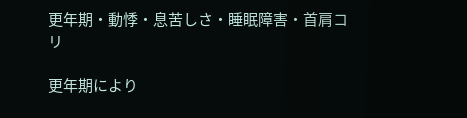更年期・動悸・息苦しさ・睡眠障害・首肩コリ

更年期により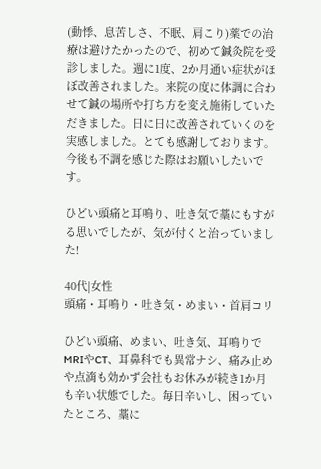(動悸、息苦しさ、不眠、肩こり)薬での治療は避けたかったので、初めて鍼灸院を受診しました。週に1度、2か月通い症状がほぼ改善されました。来院の度に体調に合わせて鍼の場所や打ち方を変え施術していただきました。日に日に改善されていくのを実感しました。とても感謝しております。今後も不調を感じた際はお願いしたいです。

ひどい頭痛と耳鳴り、吐き気で藁にもすがる思いでしたが、気が付くと治っていました!

40代|女性
頭痛・耳鳴り・吐き気・めまい・首肩コリ

ひどい頭痛、めまい、吐き気、耳鳴りでMRIやCT、耳鼻科でも異常ナシ、痛み止めや点滴も効かず会社もお休みが続き1か月も辛い状態でした。毎日辛いし、困っていたところ、藁に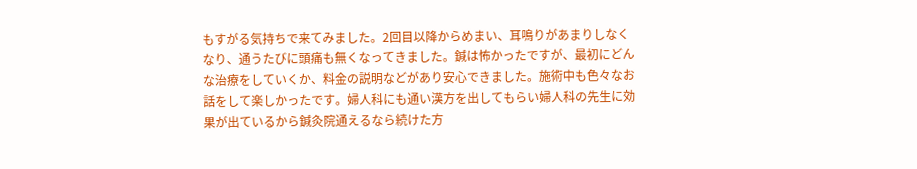もすがる気持ちで来てみました。2回目以降からめまい、耳鳴りがあまりしなくなり、通うたびに頭痛も無くなってきました。鍼は怖かったですが、最初にどんな治療をしていくか、料金の説明などがあり安心できました。施術中も色々なお話をして楽しかったです。婦人科にも通い漢方を出してもらい婦人科の先生に効果が出ているから鍼灸院通えるなら続けた方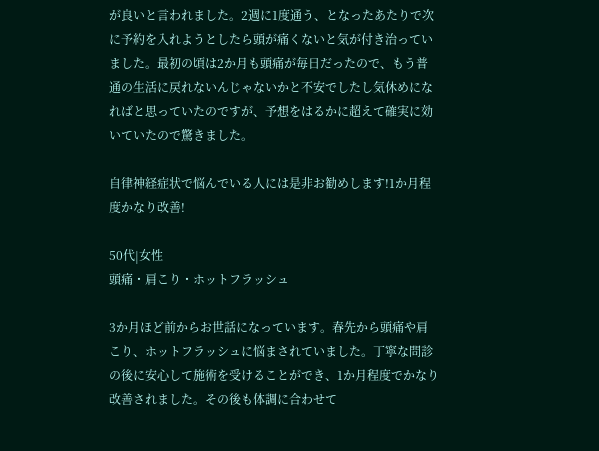が良いと言われました。2週に1度通う、となったあたりで次に予約を入れようとしたら頭が痛くないと気が付き治っていました。最初の頃は2か月も頭痛が毎日だったので、もう普通の生活に戻れないんじゃないかと不安でしたし気休めになればと思っていたのですが、予想をはるかに超えて確実に効いていたので驚きました。

自律神経症状で悩んでいる人には是非お勧めします!1か月程度かなり改善!

50代|女性
頭痛・肩こり・ホットフラッシュ

3か月ほど前からお世話になっています。春先から頭痛や肩こり、ホットフラッシュに悩まされていました。丁寧な問診の後に安心して施術を受けることができ、1か月程度でかなり改善されました。その後も体調に合わせて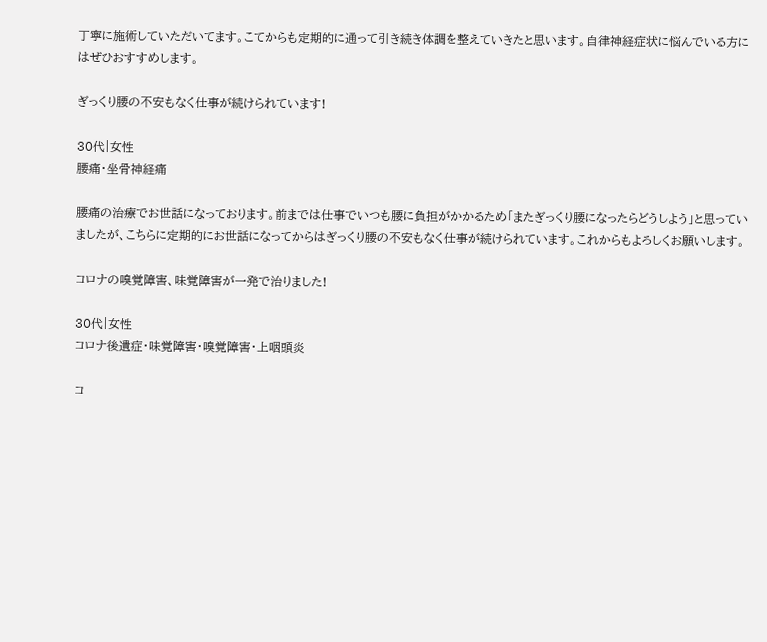丁寧に施術していただいてます。こてからも定期的に通って引き続き体調を整えていきたと思います。自律神経症状に悩んでいる方にはぜひおすすめします。

ぎっくり腰の不安もなく仕事が続けられています!

30代|女性
腰痛・坐骨神経痛

腰痛の治療でお世話になっております。前までは仕事でいつも腰に負担がかかるため「またぎっくり腰になったらどうしよう」と思っていましたが、こちらに定期的にお世話になってからはぎっくり腰の不安もなく仕事が続けられています。これからもよろしくお願いします。

コロナの嗅覚障害、味覚障害が一発で治りました!

30代|女性
コロナ後遺症・味覚障害・嗅覚障害・上咽頭炎

コ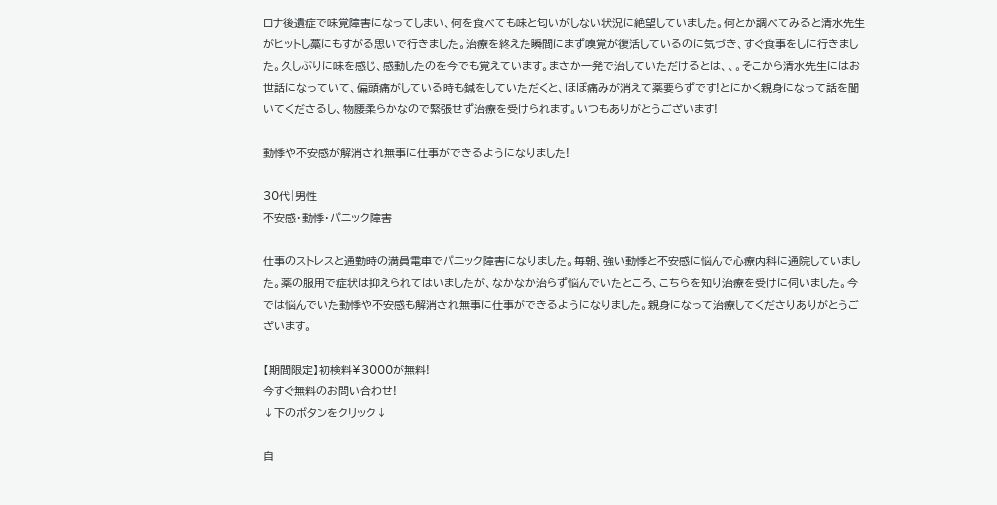ロナ後遺症で味覚障害になってしまい、何を食べても味と匂いがしない状況に絶望していました。何とか調べてみると清水先生がヒットし藁にもすがる思いで行きました。治療を終えた瞬間にまず嗅覚が復活しているのに気づき、すぐ食事をしに行きました。久しぶりに味を感じ、感動したのを今でも覚えています。まさか一発で治していただけるとは、、。そこから清水先生にはお世話になっていて、偏頭痛がしている時も鍼をしていただくと、ほぼ痛みが消えて薬要らずです!とにかく親身になって話を聞いてくださるし、物腰柔らかなので緊張せず治療を受けられます。いつもありがとうございます!

動悸や不安感が解消され無事に仕事ができるようになりました!

30代|男性
不安感・動悸・パニック障害

仕事のストレスと通勤時の満員電車でパニック障害になりました。毎朝、強い動悸と不安感に悩んで心療内科に通院していました。薬の服用で症状は抑えられてはいましたが、なかなか治らず悩んでいたところ、こちらを知り治療を受けに伺いました。今では悩んでいた動悸や不安感も解消され無事に仕事ができるようになりました。親身になって治療してくださりありがとうございます。

【期間限定】初検料¥3000が無料!
今すぐ無料のお問い合わせ!
↓下のボタンをクリック↓

自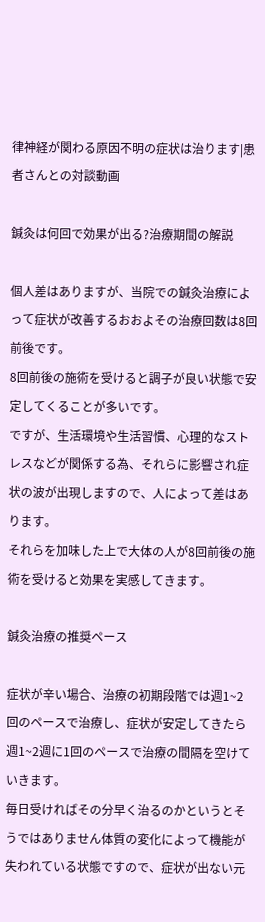律神経が関わる原因不明の症状は治ります|患者さんとの対談動画

鍼灸は何回で効果が出る?治療期間の解説

個人差はありますが、当院での鍼灸治療によって症状が改善するおおよその治療回数は8回前後です。
8回前後の施術を受けると調子が良い状態で安定してくることが多いです。
ですが、生活環境や生活習慣、心理的なストレスなどが関係する為、それらに影響され症状の波が出現しますので、人によって差はあります。
それらを加味した上で大体の人が8回前後の施術を受けると効果を実感してきます。

鍼灸治療の推奨ペース

症状が辛い場合、治療の初期段階では週1~2回のペースで治療し、症状が安定してきたら週1~2週に1回のペースで治療の間隔を空けていきます。
毎日受ければその分早く治るのかというとそうではありません体質の変化によって機能が失われている状態ですので、症状が出ない元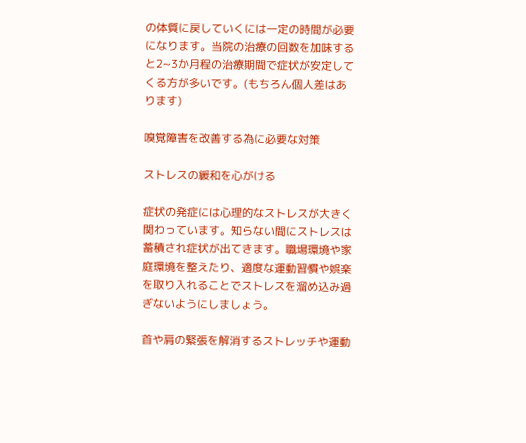の体質に戻していくには一定の時間が必要になります。当院の治療の回数を加味すると2~3か月程の治療期間で症状が安定してくる方が多いです。(もちろん個人差はあります)

嗅覚障害を改善する為に必要な対策

ストレスの緩和を心がける

症状の発症には心理的なストレスが大きく関わっています。知らない間にストレスは蓄積され症状が出てきます。職場環境や家庭環境を整えたり、適度な運動習慣や娯楽を取り入れることでストレスを溜め込み過ぎないようにしましょう。

首や肩の緊張を解消するストレッチや運動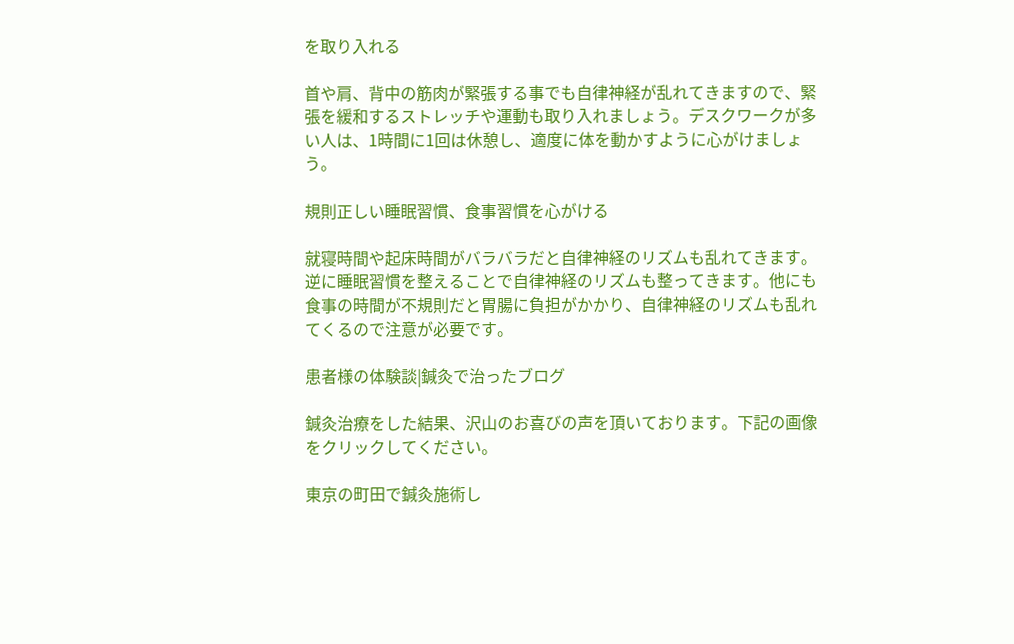を取り入れる

首や肩、背中の筋肉が緊張する事でも自律神経が乱れてきますので、緊張を緩和するストレッチや運動も取り入れましょう。デスクワークが多い人は、1時間に1回は休憩し、適度に体を動かすように心がけましょう。

規則正しい睡眠習慣、食事習慣を心がける

就寝時間や起床時間がバラバラだと自律神経のリズムも乱れてきます。
逆に睡眠習慣を整えることで自律神経のリズムも整ってきます。他にも食事の時間が不規則だと胃腸に負担がかかり、自律神経のリズムも乱れてくるので注意が必要です。

患者様の体験談|鍼灸で治ったブログ

鍼灸治療をした結果、沢山のお喜びの声を頂いております。下記の画像をクリックしてください。

東京の町田で鍼灸施術し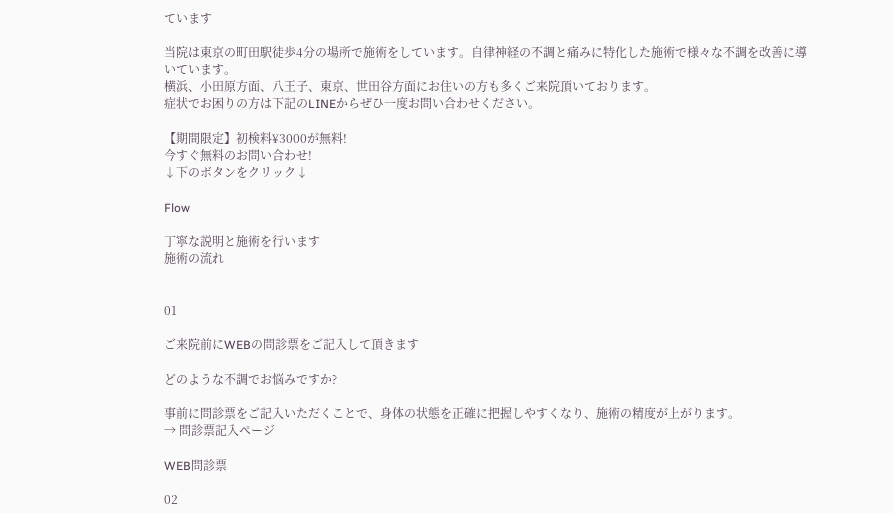ています

当院は東京の町田駅徒歩4分の場所で施術をしています。自律神経の不調と痛みに特化した施術で様々な不調を改善に導いています。
横浜、小田原方面、八王子、東京、世田谷方面にお住いの方も多くご来院頂いております。
症状でお困りの方は下記のLINEからぜひ一度お問い合わせください。

【期間限定】初検料¥3000が無料!
今すぐ無料のお問い合わせ!
↓下のボタンをクリック↓

Flow

丁寧な説明と施術を行います
施術の流れ


01

ご来院前にWEBの問診票をご記入して頂きます

どのような不調でお悩みですか?

事前に問診票をご記入いただくことで、身体の状態を正確に把握しやすくなり、施術の精度が上がります。
→ 問診票記入ページ

WEB問診票

02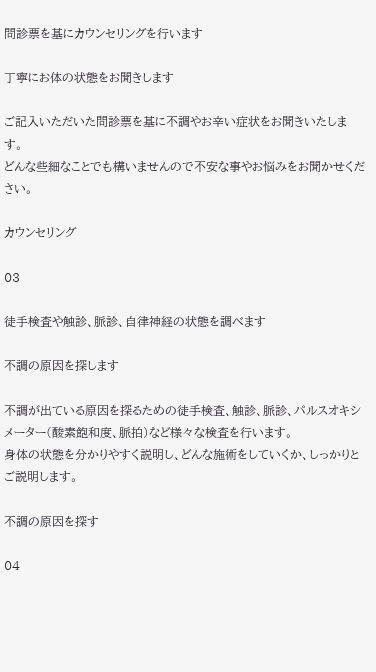問診票を基にカウンセリングを行います

丁寧にお体の状態をお聞きします

ご記入いただいた問診票を基に不調やお辛い症状をお聞きいたします。
どんな些細なことでも構いませんので不安な事やお悩みをお聞かせください。

カウンセリング

03

徒手検査や触診、脈診、自律神経の状態を調べます

不調の原因を探します

不調が出ている原因を探るための徒手検査、触診、脈診、パルスオキシメーター(酸素飽和度、脈拍)など様々な検査を行います。
身体の状態を分かりやすく説明し、どんな施術をしていくか、しっかりとご説明します。

不調の原因を探す

04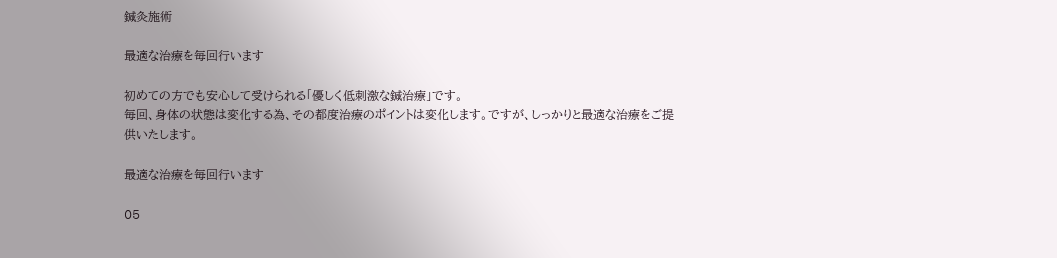鍼灸施術

最適な治療を毎回行います

初めての方でも安心して受けられる「優しく低刺激な鍼治療」です。
毎回、身体の状態は変化する為、その都度治療のポイントは変化します。ですが、しっかりと最適な治療をご提供いたします。

最適な治療を毎回行います

05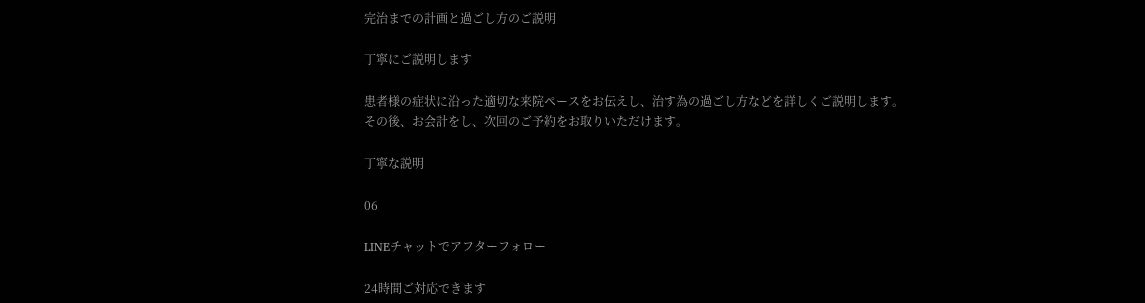完治までの計画と過ごし方のご説明

丁寧にご説明します

患者様の症状に沿った適切な来院ペースをお伝えし、治す為の過ごし方などを詳しくご説明します。
その後、お会計をし、次回のご予約をお取りいただけます。

丁寧な説明

06

LINEチャットでアフターフォロー

24時間ご対応できます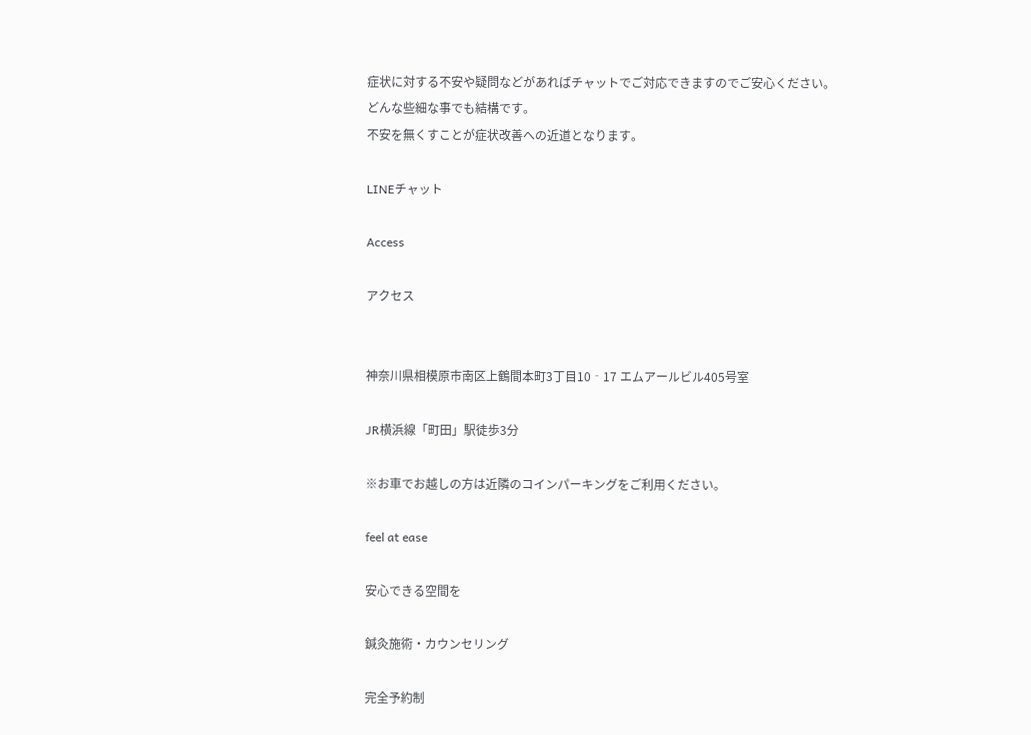症状に対する不安や疑問などがあればチャットでご対応できますのでご安心ください。
どんな些細な事でも結構です。
不安を無くすことが症状改善への近道となります。

LINEチャット

Access

アクセス


神奈川県相模原市南区上鶴間本町3丁目10‐17 エムアールビル405号室

JR横浜線「町田」駅徒歩3分

※お車でお越しの方は近隣のコインパーキングをご利用ください。

feel at ease

安心できる空間を

鍼灸施術・カウンセリング

完全予約制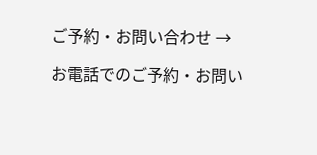ご予約・お問い合わせ →

お電話でのご予約・お問い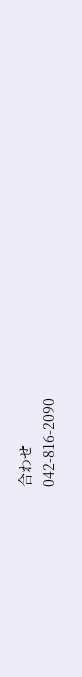合わせ
042-816-2090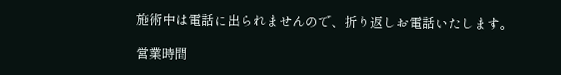施術中は電話に出られませんので、折り返しお電話いたします。

営業時間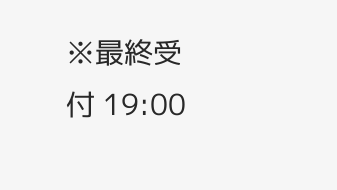※最終受付 19:00